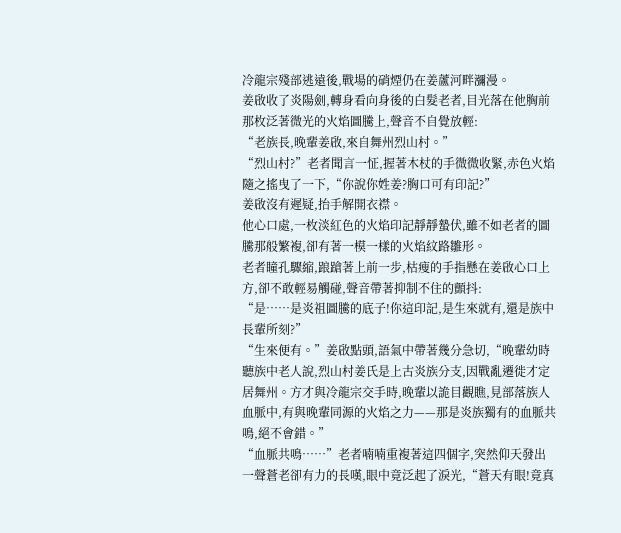冷龍宗殘部逃遠後,戰場的硝煙仍在姜蘆河畔瀰漫。
姜啟收了炎陽劍,轉身看向身後的白髮老者,目光落在他胸前那枚泛著微光的火焰圖騰上,聲音不自覺放輕:
“老族長,晚輩姜啟,來自舞州烈山村。”
“烈山村?”老者聞言一怔,握著木杖的手微微收緊,赤色火焰隨之搖曳了一下,“你說你姓姜?胸口可有印記?”
姜啟沒有遲疑,抬手解開衣襟。
他心口處,一枚淡紅色的火焰印記靜靜蟄伏,雖不如老者的圖騰那般繁複,卻有著一模一樣的火焰紋路雛形。
老者瞳孔驟縮,踉蹌著上前一步,枯瘦的手指懸在姜啟心口上方,卻不敢輕易觸碰,聲音帶著抑制不住的顫抖:
“是……是炎祖圖騰的底子!你這印記,是生來就有,還是族中長輩所刻?”
“生來便有。”姜啟點頭,語氣中帶著幾分急切,“晚輩幼時聽族中老人說,烈山村姜氏是上古炎族分支,因戰亂遷徙才定居舞州。方才與冷龍宗交手時,晚輩以詭目觀瞧,見部落族人血脈中,有與晚輩同源的火焰之力——那是炎族獨有的血脈共鳴,絕不會錯。”
“血脈共鳴……”老者喃喃重複著這四個字,突然仰天發出一聲蒼老卻有力的長嘆,眼中竟泛起了淚光,“蒼天有眼!竟真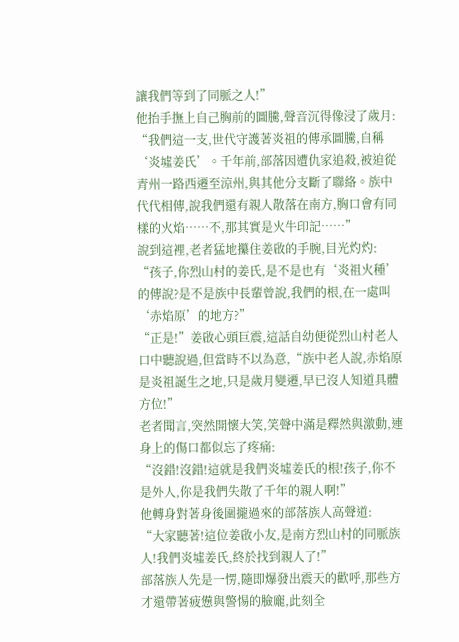讓我們等到了同脈之人!”
他抬手撫上自己胸前的圖騰,聲音沉得像浸了歲月:
“我們這一支,世代守護著炎祖的傳承圖騰,自稱‘炎墟姜氏’。千年前,部落因遭仇家追殺,被迫從青州一路西遷至涼州,與其他分支斷了聯絡。族中代代相傳,說我們還有親人散落在南方,胸口會有同樣的火焰……不,那其實是火牛印記……”
說到這裡,老者猛地攥住姜啟的手腕,目光灼灼:
“孩子,你烈山村的姜氏,是不是也有‘炎祖火種’的傳說?是不是族中長輩曾說,我們的根,在一處叫‘赤焰原’的地方?”
“正是!”姜啟心頭巨震,這話自幼便從烈山村老人口中聽說過,但當時不以為意,“族中老人說,赤焰原是炎祖誕生之地,只是歲月變遷,早已沒人知道具體方位!”
老者聞言,突然開懷大笑,笑聲中滿是釋然與激動,連身上的傷口都似忘了疼痛:
“沒錯!沒錯!這就是我們炎墟姜氏的根!孩子,你不是外人,你是我們失散了千年的親人啊!”
他轉身對著身後圍攏過來的部落族人高聲道:
“大家聽著!這位姜啟小友,是南方烈山村的同脈族人!我們炎墟姜氏,終於找到親人了!”
部落族人先是一愣,隨即爆發出震天的歡呼,那些方才還帶著疲憊與警惕的臉龐,此刻全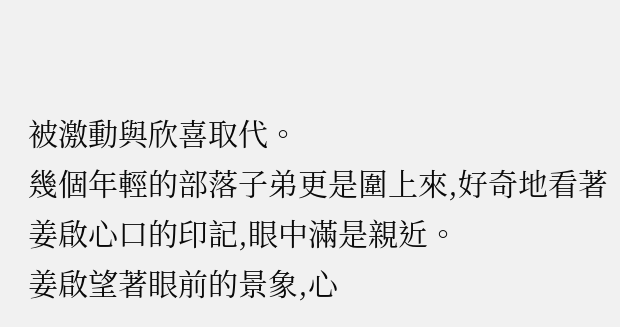被激動與欣喜取代。
幾個年輕的部落子弟更是圍上來,好奇地看著姜啟心口的印記,眼中滿是親近。
姜啟望著眼前的景象,心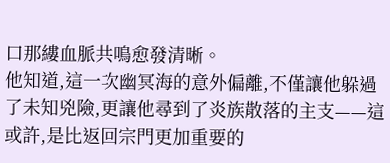口那縷血脈共鳴愈發清晰。
他知道,這一次幽冥海的意外偏離,不僅讓他躲過了未知兇險,更讓他尋到了炎族散落的主支——這或許,是比返回宗門更加重要的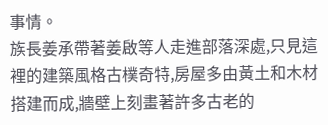事情。
族長姜承帶著姜啟等人走進部落深處,只見這裡的建築風格古樸奇特,房屋多由黃土和木材搭建而成,牆壁上刻畫著許多古老的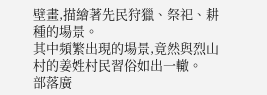壁畫,描繪著先民狩獵、祭祀、耕種的場景。
其中頻繁出現的場景,竟然與烈山村的姜姓村民習俗如出一轍。
部落廣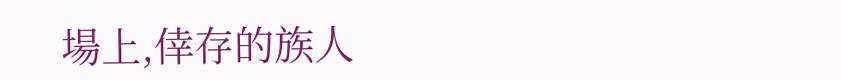場上,倖存的族人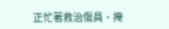正忙著救治傷員、掩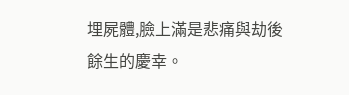埋屍體,臉上滿是悲痛與劫後餘生的慶幸。